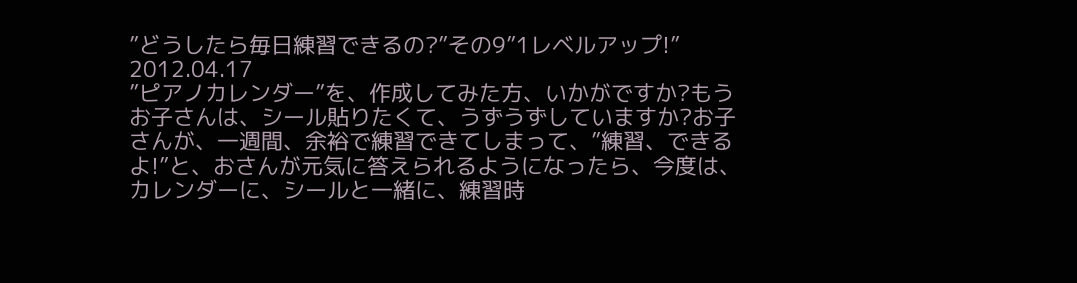”どうしたら毎日練習できるの?”その9”1レベルアップ!”
2012.04.17
”ピアノカレンダー”を、作成してみた方、いかがですか?もうお子さんは、シール貼りたくて、うずうずしていますか?お子さんが、一週間、余裕で練習できてしまって、”練習、できるよ!”と、おさんが元気に答えられるようになったら、今度は、カレンダーに、シールと一緒に、練習時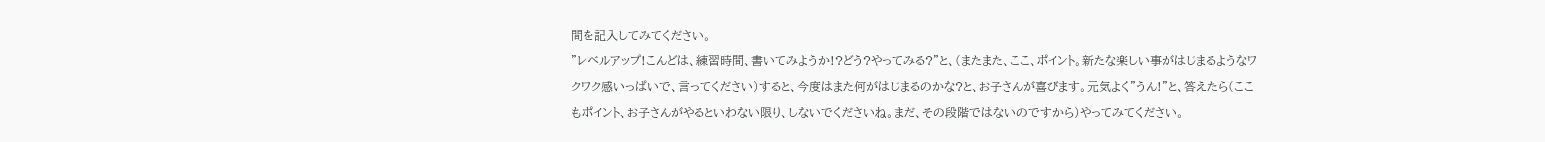間を記入してみてください。
”レベルアップ!こんどは、練習時間、書いてみようか!?どう?やってみる?”と、(またまた、ここ、ポイント。新たな楽しい事がはじまるようなワクワク感いっぱいで、言ってください)すると、今度はまた何がはじまるのかな?と、お子さんが喜びます。元気よく”うん!”と、答えたら(ここもポイント、お子さんがやるといわない限り、しないでくださいね。まだ、その段階ではないのですから)やってみてください。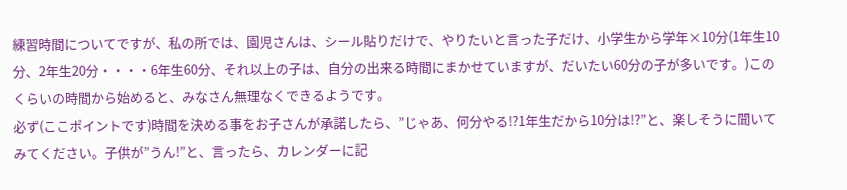練習時間についてですが、私の所では、園児さんは、シール貼りだけで、やりたいと言った子だけ、小学生から学年×10分(1年生10分、2年生20分・・・・6年生60分、それ以上の子は、自分の出来る時間にまかせていますが、だいたい60分の子が多いです。)このくらいの時間から始めると、みなさん無理なくできるようです。
必ず(ここポイントです)時間を決める事をお子さんが承諾したら、”じゃあ、何分やる!?1年生だから10分は!?”と、楽しそうに聞いてみてください。子供が”うん!”と、言ったら、カレンダーに記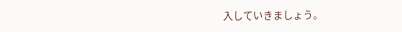入していきましょう。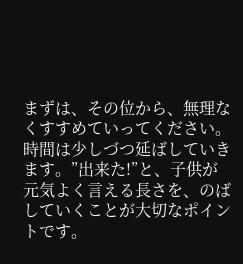まずは、その位から、無理なくすすめていってください。時間は少しづつ延ばしていきます。”出来た!”と、子供が元気よく言える長さを、のばしていくことが大切なポイントです。